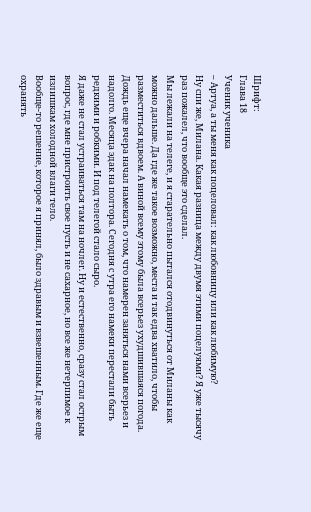Шрифт:
Глава 18
Ученик ученика
– Артуа, а ты меня как поцеловал: как любовницу или как любимую?
Ну спи же, Милана. Какая разница между двумя этими поцелуями? Я уже тысячу раз пожалел, что вообще это сделал.
Мы лежали на телеге, и я старательно пытался отодвинуться от Миланы как можно дальше. Да где же такое возможно, места и так едва хватило, чтобы разместиться вдвоем. А виной всему этому была всерьез ухудшившаяся погода. Дождь еще вчера начал намекать о том, что намерен заняться нами всерьез и надолго. Месяца эдак на полтора. Сегодня с утра его намеки перестали быть редкими и робкими. И под телегой стало сыро.
Я даже не стал устраиваться там на ночлег. Ну и естественно, сразу стал острым вопрос, где мне пристроить свое пусть и не сахарное, но все же нетерпимое к излишкам холодной влаги тело.
Вообще-то решение, которое я принял, было здравым и взвешенным. Где же еще охранять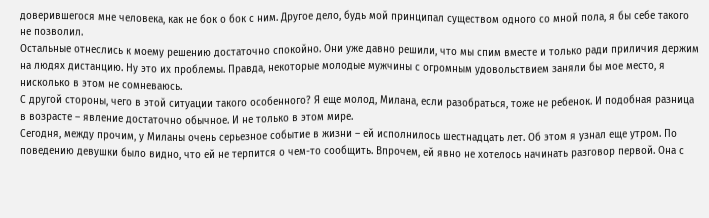доверившегося мне человека, как не бок о бок с ним. Другое дело, будь мой принципал существом одного со мной пола, я бы себе такого не позволил.
Остальные отнеслись к моему решению достаточно спокойно. Они уже давно решили, что мы спим вместе и только ради приличия держим на людях дистанцию. Ну это их проблемы. Правда, некоторые молодые мужчины с огромным удовольствием заняли бы мое место, я нисколько в этом не сомневаюсь.
С другой стороны, чего в этой ситуации такого особенного? Я еще молод, Милана, если разобраться, тоже не ребенок. И подобная разница в возрасте – явление достаточно обычное. И не только в этом мире.
Сегодня, между прочим, у Миланы очень серьезное событие в жизни – ей исполнилось шестнадцать лет. Об этом я узнал еще утром. По поведению девушки было видно, что ей не терпится о чем-то сообщить. Впрочем, ей явно не хотелось начинать разговор первой. Она с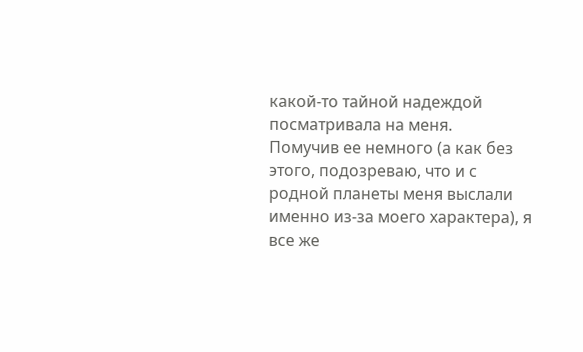какой-то тайной надеждой посматривала на меня.
Помучив ее немного (а как без этого, подозреваю, что и с родной планеты меня выслали именно из-за моего характера), я все же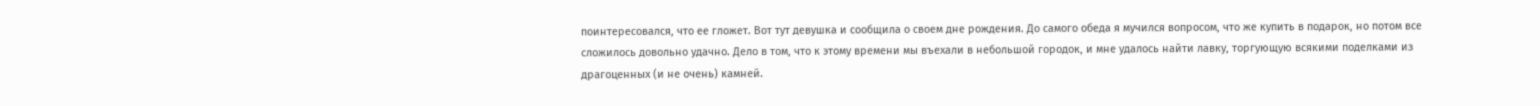поинтересовался, что ее гложет. Вот тут девушка и сообщила о своем дне рождения. До самого обеда я мучился вопросом, что же купить в подарок, но потом все сложилось довольно удачно. Дело в том, что к этому времени мы въехали в небольшой городок, и мне удалось найти лавку, торгующую всякими поделками из драгоценных (и не очень) камней.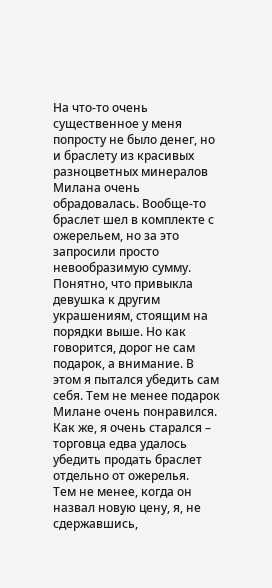На что-то очень существенное у меня попросту не было денег, но и браслету из красивых разноцветных минералов Милана очень обрадовалась. Вообще-то браслет шел в комплекте с ожерельем, но за это запросили просто невообразимую сумму.
Понятно, что привыкла девушка к другим украшениям, стоящим на порядки выше. Но как говорится, дорог не сам подарок, а внимание. В этом я пытался убедить сам себя. Тем не менее подарок Милане очень понравился. Как же, я очень старался – торговца едва удалось убедить продать браслет отдельно от ожерелья.
Тем не менее, когда он назвал новую цену, я, не сдержавшись,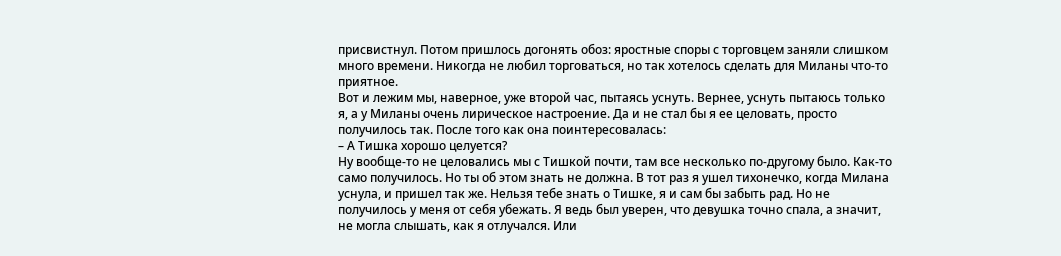присвистнул. Потом пришлось догонять обоз: яростные споры с торговцем заняли слишком много времени. Никогда не любил торговаться, но так хотелось сделать для Миланы что-то приятное.
Вот и лежим мы, наверное, уже второй час, пытаясь уснуть. Вернее, уснуть пытаюсь только я, а у Миланы очень лирическое настроение. Да и не стал бы я ее целовать, просто получилось так. После того как она поинтересовалась:
– А Тишка хорошо целуется?
Ну вообще-то не целовались мы с Тишкой почти, там все несколько по-другому было. Как-то само получилось. Но ты об этом знать не должна. В тот раз я ушел тихонечко, когда Милана уснула, и пришел так же. Нельзя тебе знать о Тишке, я и сам бы забыть рад. Но не получилось у меня от себя убежать. Я ведь был уверен, что девушка точно спала, а значит, не могла слышать, как я отлучался. Или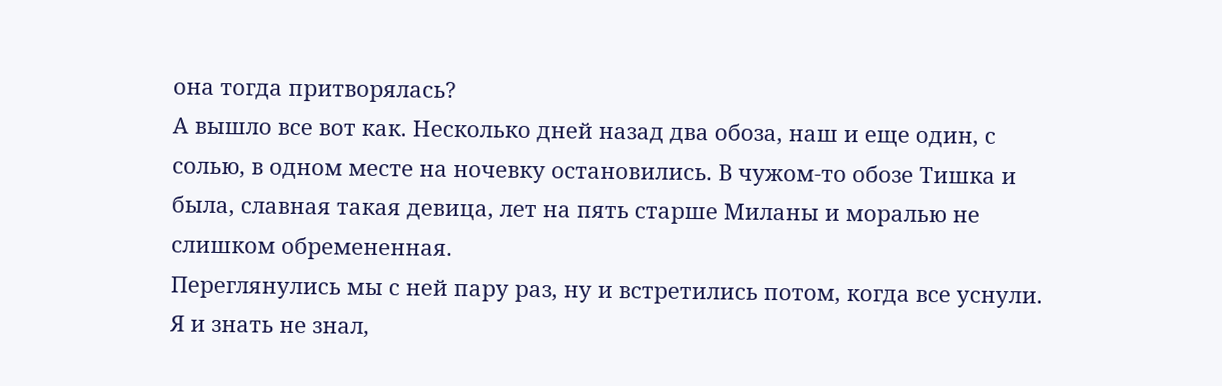она тогда притворялась?
А вышло все вот как. Несколько дней назад два обоза, наш и еще один, с солью, в одном месте на ночевку остановились. В чужом-то обозе Тишка и была, славная такая девица, лет на пять старше Миланы и моралью не слишком обремененная.
Переглянулись мы с ней пару раз, ну и встретились потом, когда все уснули. Я и знать не знал,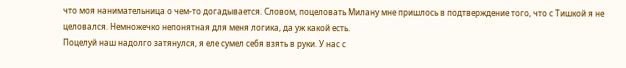что моя нанимательница о чем-то догадывается. Словом, поцеловать Милану мне пришлось в подтверждение того, что с Тишкой я не целовался. Немножечко непонятная для меня логика, да уж какой есть.
Поцелуй наш надолго затянулся, я еле сумел себя взять в руки. У нас с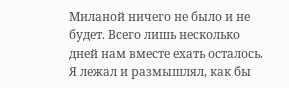Миланой ничего не было и не будет. Всего лишь несколько дней нам вместе ехать осталось.
Я лежал и размышлял, как бы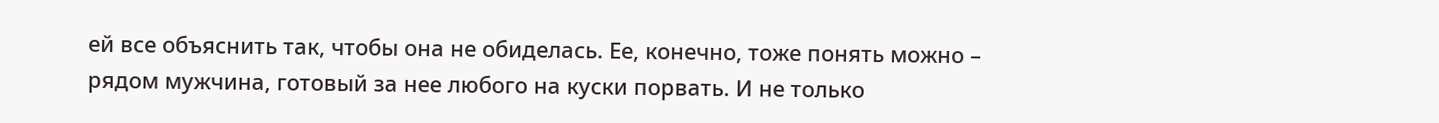ей все объяснить так, чтобы она не обиделась. Ее, конечно, тоже понять можно – рядом мужчина, готовый за нее любого на куски порвать. И не только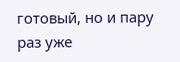готовый, но и пару раз уже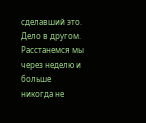сделавший это. Дело в другом. Расстанемся мы через неделю и больше никогда не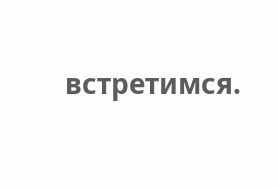встретимся.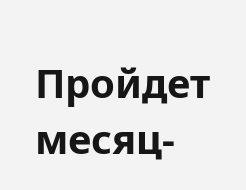Пройдет месяц-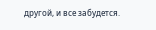другой, и все забудется.